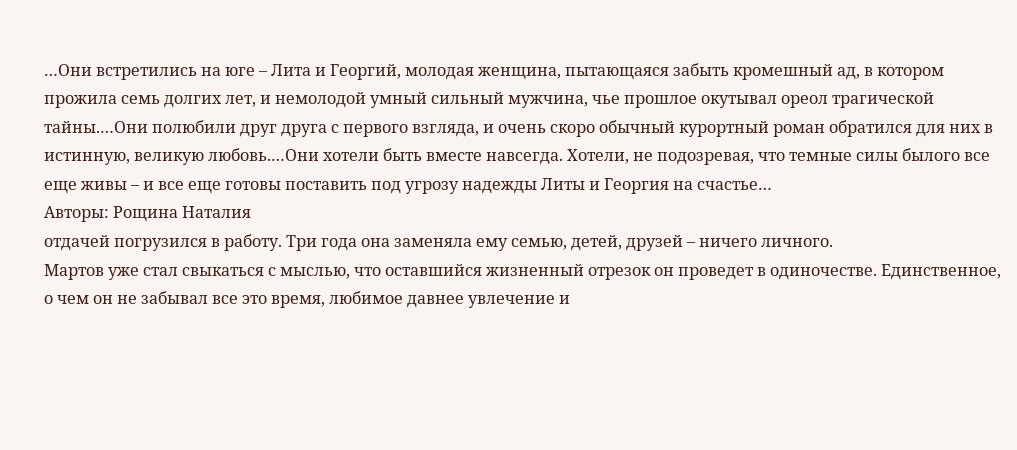…Они встретились на юге – Лита и Георгий, молодая женщина, пытающаяся забыть кромешный ад, в котором прожила семь долгих лет, и немолодой умный сильный мужчина, чье прошлое окутывал ореол трагической тайны.…Они полюбили друг друга с первого взгляда, и очень скоро обычный курортный роман обратился для них в истинную, великую любовь.…Они хотели быть вместе навсегда. Хотели, не подозревая, что темные силы былого все еще живы – и все еще готовы поставить под угрозу надежды Литы и Георгия на счастье…
Авторы: Рощина Наталия
отдачей погрузился в работу. Три года она заменяла ему семью, детей, друзей – ничего личного.
Мартов уже стал свыкаться с мыслью, что оставшийся жизненный отрезок он проведет в одиночестве. Единственное, о чем он не забывал все это время, любимое давнее увлечение и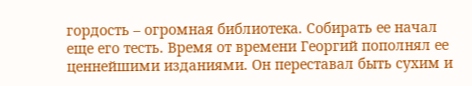гордость – огромная библиотека. Собирать ее начал еще его тесть. Время от времени Георгий пополнял ее ценнейшими изданиями. Он переставал быть сухим и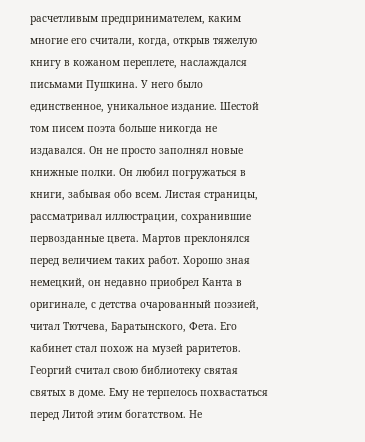расчетливым предпринимателем, каким многие его считали, когда, открыв тяжелую книгу в кожаном переплете, наслаждался письмами Пушкина. У него было единственное, уникальное издание. Шестой том писем поэта больше никогда не издавался. Он не просто заполнял новые книжные полки. Он любил погружаться в книги, забывая обо всем. Листая страницы, рассматривал иллюстрации, сохранившие первозданные цвета. Мартов преклонялся перед величием таких работ. Хорошо зная немецкий, он недавно приобрел Канта в оригинале, с детства очарованный поэзией, читал Тютчева, Баратынского, Фета. Его кабинет стал похож на музей раритетов. Георгий считал свою библиотеку святая святых в доме. Ему не терпелось похвастаться перед Литой этим богатством. Не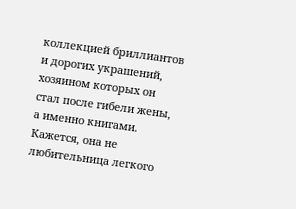коллекцией бриллиантов и дорогих украшений, хозяином которых он стал после гибели жены, а именно книгами. Кажется, она не любительница легкого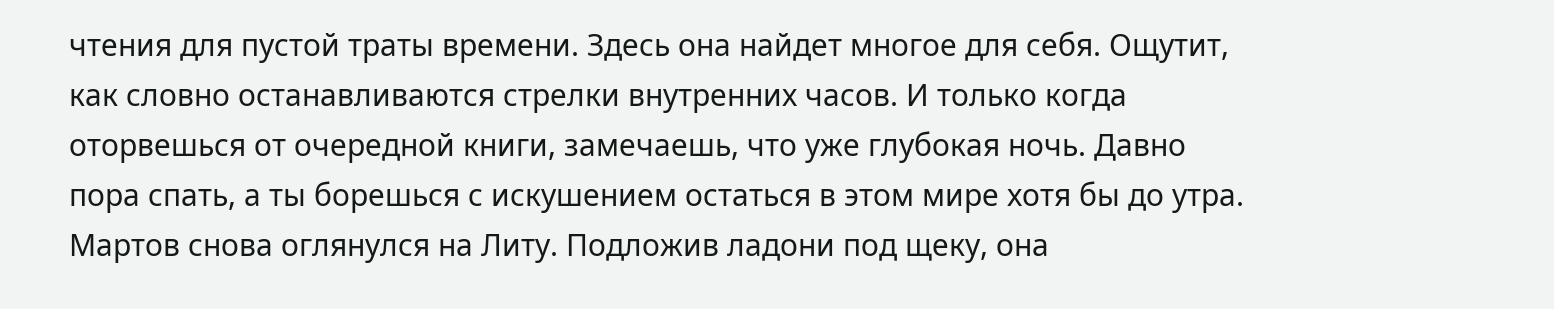чтения для пустой траты времени. Здесь она найдет многое для себя. Ощутит, как словно останавливаются стрелки внутренних часов. И только когда оторвешься от очередной книги, замечаешь, что уже глубокая ночь. Давно пора спать, а ты борешься с искушением остаться в этом мире хотя бы до утра.
Мартов снова оглянулся на Литу. Подложив ладони под щеку, она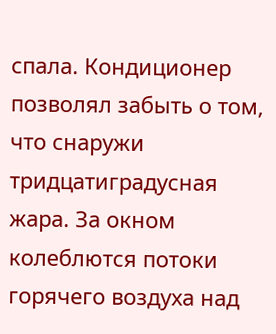спала. Кондиционер позволял забыть о том, что снаружи тридцатиградусная жара. За окном колеблются потоки горячего воздуха над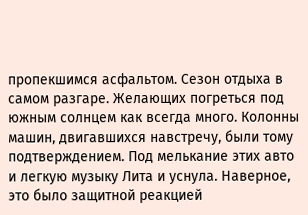пропекшимся асфальтом. Сезон отдыха в самом разгаре. Желающих погреться под южным солнцем как всегда много. Колонны машин, двигавшихся навстречу, были тому подтверждением. Под мелькание этих авто и легкую музыку Лита и уснула. Наверное, это было защитной реакцией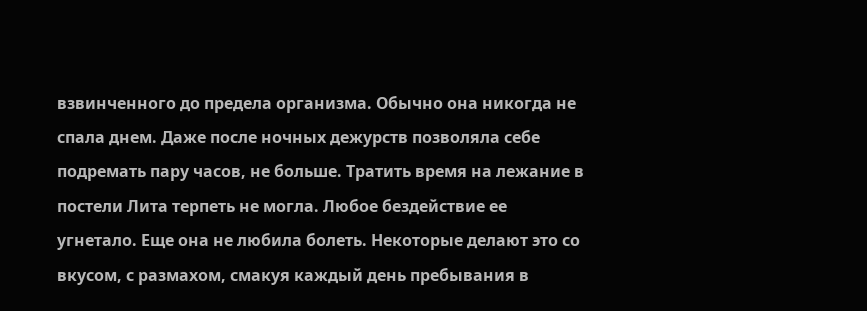взвинченного до предела организма. Обычно она никогда не спала днем. Даже после ночных дежурств позволяла себе подремать пару часов, не больше. Тратить время на лежание в постели Лита терпеть не могла. Любое бездействие ее угнетало. Еще она не любила болеть. Некоторые делают это со вкусом, с размахом, смакуя каждый день пребывания в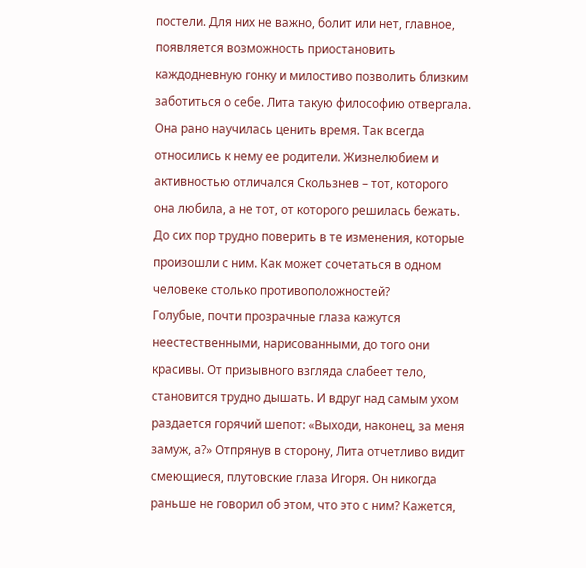постели. Для них не важно, болит или нет, главное, появляется возможность приостановить каждодневную гонку и милостиво позволить близким заботиться о себе. Лита такую философию отвергала. Она рано научилась ценить время. Так всегда относились к нему ее родители. Жизнелюбием и активностью отличался Скользнев – тот, которого она любила, а не тот, от которого решилась бежать. До сих пор трудно поверить в те изменения, которые произошли с ним. Как может сочетаться в одном человеке столько противоположностей?
Голубые, почти прозрачные глаза кажутся неестественными, нарисованными, до того они красивы. От призывного взгляда слабеет тело, становится трудно дышать. И вдруг над самым ухом раздается горячий шепот: «Выходи, наконец, за меня замуж, а?» Отпрянув в сторону, Лита отчетливо видит смеющиеся, плутовские глаза Игоря. Он никогда раньше не говорил об этом, что это с ним? Кажется,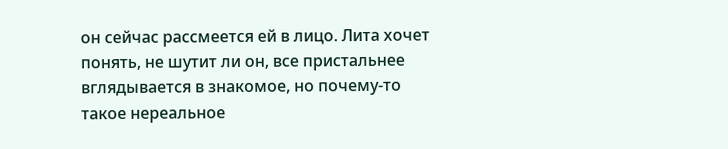он сейчас рассмеется ей в лицо. Лита хочет понять, не шутит ли он, все пристальнее вглядывается в знакомое, но почему-то такое нереальное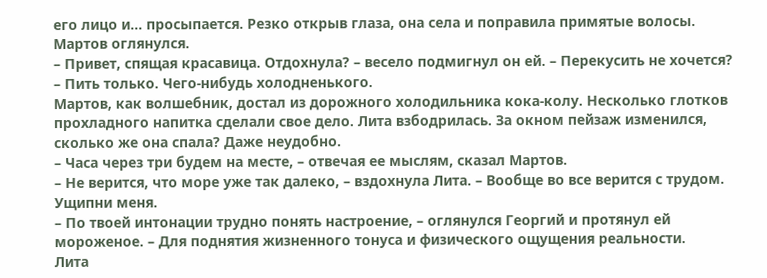его лицо и… просыпается. Резко открыв глаза, она села и поправила примятые волосы. Мартов оглянулся.
– Привет, спящая красавица. Отдохнула? – весело подмигнул он ей. – Перекусить не хочется?
– Пить только. Чего-нибудь холодненького.
Мартов, как волшебник, достал из дорожного холодильника кока-колу. Несколько глотков прохладного напитка сделали свое дело. Лита взбодрилась. За окном пейзаж изменился, сколько же она спала? Даже неудобно.
– Часа через три будем на месте, – отвечая ее мыслям, сказал Мартов.
– Не верится, что море уже так далеко, – вздохнула Лита. – Вообще во все верится с трудом. Ущипни меня.
– По твоей интонации трудно понять настроение, – оглянулся Георгий и протянул ей мороженое. – Для поднятия жизненного тонуса и физического ощущения реальности.
Лита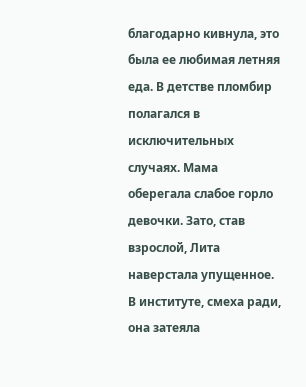благодарно кивнула, это была ее любимая летняя еда. В детстве пломбир полагался в исключительных случаях. Мама оберегала слабое горло девочки. Зато, став взрослой, Лита наверстала упущенное. В институте, смеха ради, она затеяла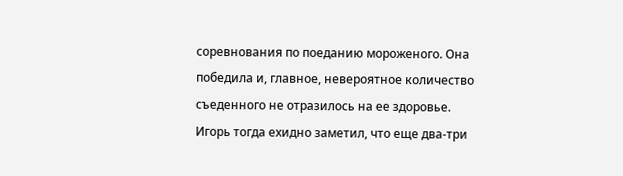соревнования по поеданию мороженого. Она победила и, главное, невероятное количество съеденного не отразилось на ее здоровье. Игорь тогда ехидно заметил, что еще два-три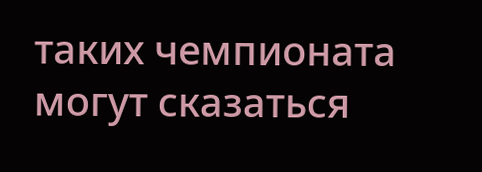таких чемпионата могут сказаться